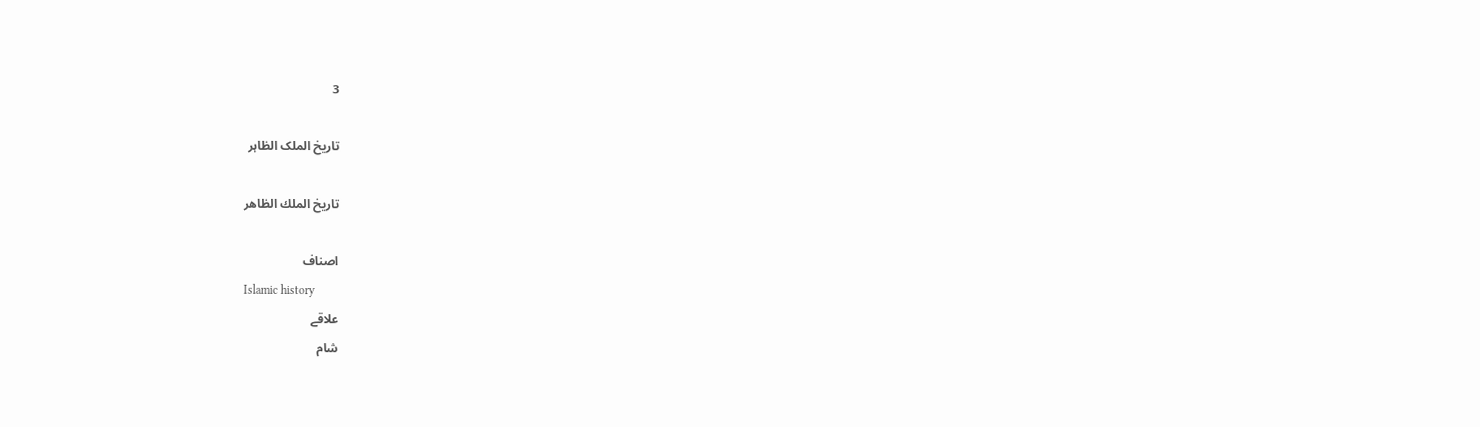3

تاريخ الملک الظاہر

تاريخ الملك الظاهر

اصناف
Islamic history
علاقے
شام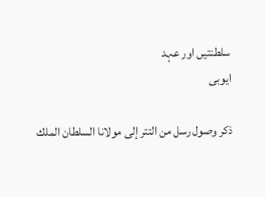سلطنتیں اور عہد
ایوبی

ذكر وصول رسل من التتر إلى مولانا السلطان الملك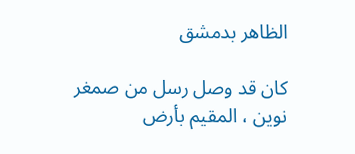الظاهر بدمشق

كان قد وصل رسل من صمغر نوين ، المقيم بأرض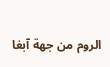الروم من جهة آبغا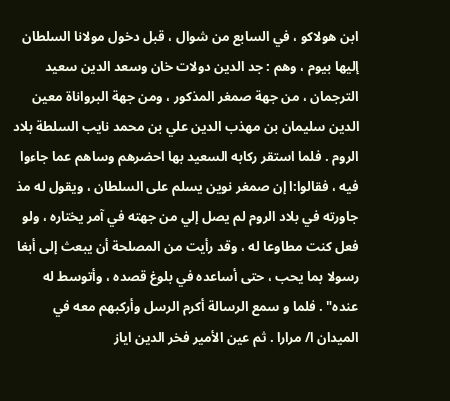ابن هولاكو ، في السابع من شوال ، قبل دخول مولانا السلطان إليها بيوم ، وهم : جد الدين دولات خان وسعد الدين سعيد الترجمان ، من جهة صمغر المذكور ، ومن جهة البرواناة معين الدين سليمان بن مهذب الدين علي بن محمد نايب السلطة بلاد الروم . فلما استقر ركابه السعيد بها احضرهم وساهم عما جاءوا فيه ، فقالوا:ا إن صمغر نوين يسلم على السلطان ، ويقول له مذ جاورته في بلاد الروم لم يصل إلي من جهته في آمر يختاره ، ولو فعل كنت مطاوعا له ، وقد رأيت من المصلحة أن يبعث إلى أبغا رسولا بما يحب ، حتى أساعده في بلوغ قصده ، وأتوسط له عنده" . فلما و سمع الرسالة أكرم الرسل وأركبهم معه في الميدان ا/ مرارا . ثم عين الأمير فخر الدين اياز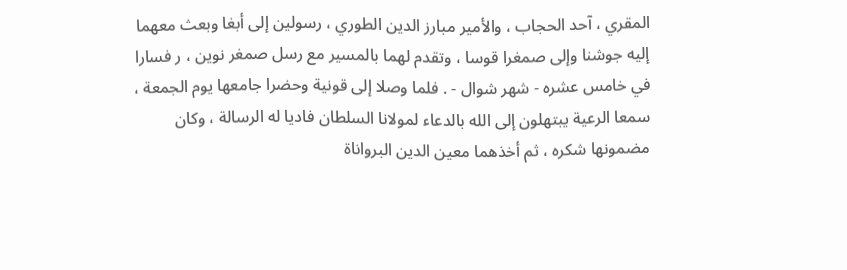المقري ، آحد الحجاب ، والأمير مبارز الدين الطوري ، رسولين إلى أبغا وبعث معهما إليه جوشنا وإلى صمغرا قوسا ، وتقدم لهما بالمسير مع رسل صمغر نوين ، ر فسارا في خامس عشره - شهر شوال - . فلما وصلا إلى قونية وحضرا جامعها يوم الجمعة ، سمعا الرعية يبتهلون إلى الله بالدعاء لمولانا السلطان فاديا له الرسالة ، وكان مضمونها شكره ، ثم أخذهما معين الدين البرواناة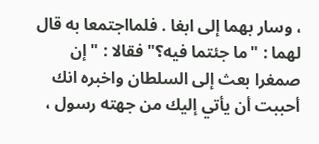، وسار بهما إلى ابغا . فلمااجتمعا به قال لهما : "ما جئتما فيه؟" فقالا : " إن صمغرا بعث إلى السلطان واخبره انك أحببت أن يأتي إليك من جهته رسول ،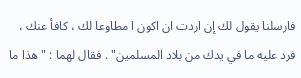فارسلنا يقول لك إن اردت ان اكون ا مطاوعا لك ، كافأ عنك ، فرد عليه ما في يدك من بلاد المسلمين" . فقال لهما : "هذا ما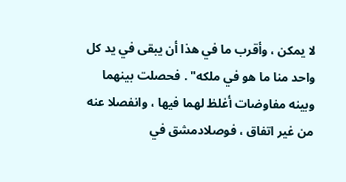لا يمكن ، وأقرب ما في هذا أن يبقى في يد كل واحد منا ما هو في ملكه" . فحصلت بينهما وبينه مفاوضات أغلظ لهما فيها ، وانفصلا عنه من غير اتفاق ، فوصلادمشق في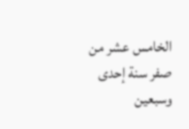الخامس عشر من صفر سنة إحدى وسبعين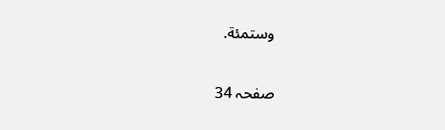وستمئة.

صفحہ 34